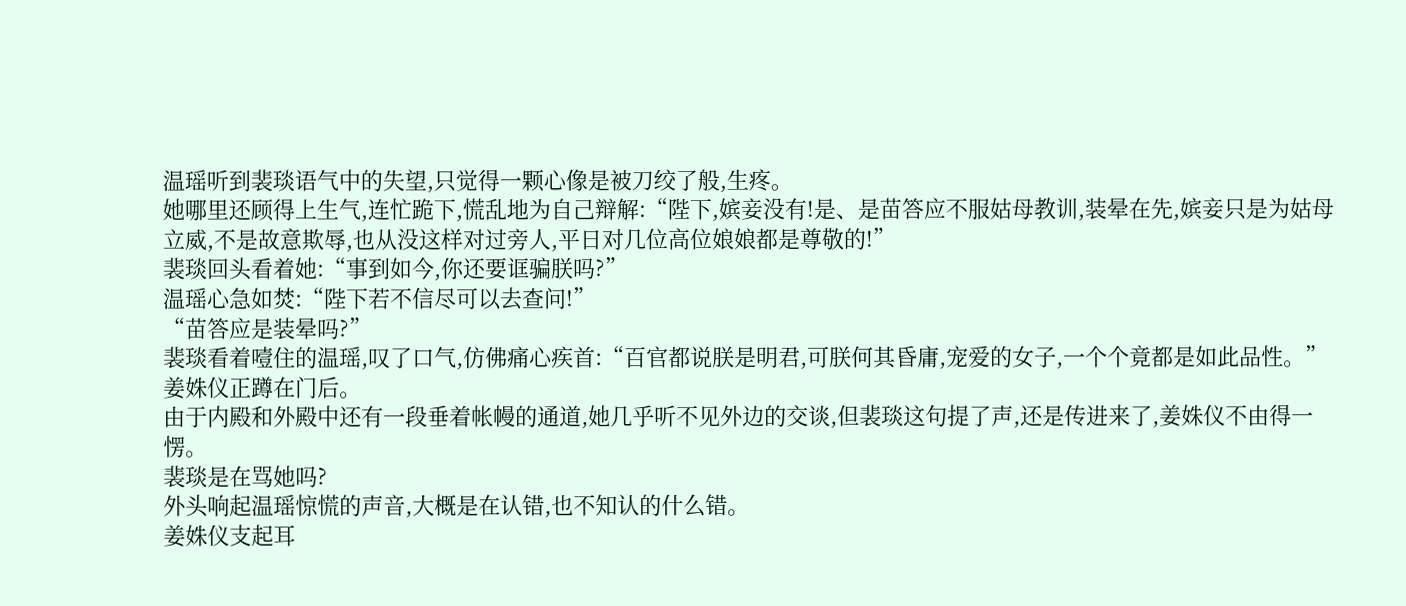温瑶听到裴琰语气中的失望,只觉得一颗心像是被刀绞了般,生疼。
她哪里还顾得上生气,连忙跪下,慌乱地为自己辩解:“陛下,嫔妾没有!是、是苗答应不服姑母教训,装晕在先,嫔妾只是为姑母立威,不是故意欺辱,也从没这样对过旁人,平日对几位高位娘娘都是尊敬的!”
裴琰回头看着她:“事到如今,你还要诓骗朕吗?”
温瑶心急如焚:“陛下若不信尽可以去查问!”
“苗答应是装晕吗?”
裴琰看着噎住的温瑶,叹了口气,仿佛痛心疾首:“百官都说朕是明君,可朕何其昏庸,宠爱的女子,一个个竟都是如此品性。”
姜姝仪正蹲在门后。
由于内殿和外殿中还有一段垂着帐幔的通道,她几乎听不见外边的交谈,但裴琰这句提了声,还是传进来了,姜姝仪不由得一愣。
裴琰是在骂她吗?
外头响起温瑶惊慌的声音,大概是在认错,也不知认的什么错。
姜姝仪支起耳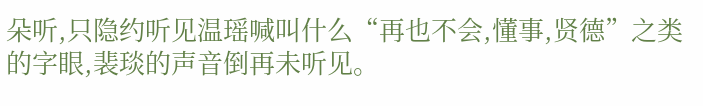朵听,只隐约听见温瑶喊叫什么“再也不会,懂事,贤德”之类的字眼,裴琰的声音倒再未听见。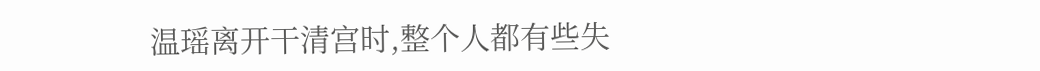温瑶离开干清宫时,整个人都有些失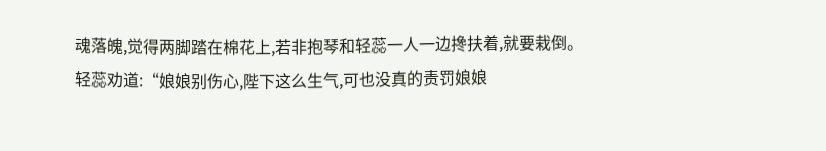魂落魄,觉得两脚踏在棉花上,若非抱琴和轻蕊一人一边搀扶着,就要栽倒。
轻蕊劝道:“娘娘别伤心,陛下这么生气,可也没真的责罚娘娘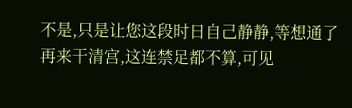不是,只是让您这段时日自己静静,等想通了再来干清宫,这连禁足都不算,可见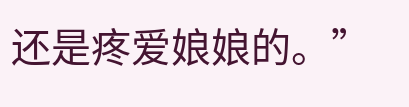还是疼爱娘娘的。”